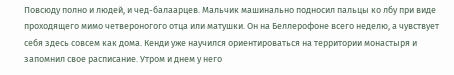Повсюду полно и людей, и чед-балаарцев. Мальчик машинально подносил пальцы ко лбу при виде проходящего мимо четвероногого отца или матушки. Он на Беллерофоне всего неделю, а чувствует себя здесь совсем как дома. Кенди уже научился ориентироваться на территории монастыря и запомнил свое расписание. Утром и днем у него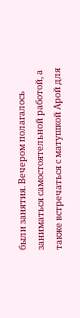были занятия. Вечером полагалось заниматься самостоятельной работой, а также встречаться с матушкой Арой для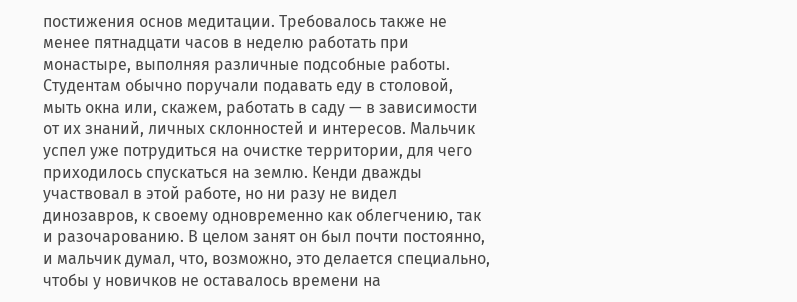постижения основ медитации. Требовалось также не менее пятнадцати часов в неделю работать при монастыре, выполняя различные подсобные работы. Студентам обычно поручали подавать еду в столовой, мыть окна или, скажем, работать в саду — в зависимости от их знаний, личных склонностей и интересов. Мальчик успел уже потрудиться на очистке территории, для чего приходилось спускаться на землю. Кенди дважды участвовал в этой работе, но ни разу не видел динозавров, к своему одновременно как облегчению, так и разочарованию. В целом занят он был почти постоянно, и мальчик думал, что, возможно, это делается специально, чтобы у новичков не оставалось времени на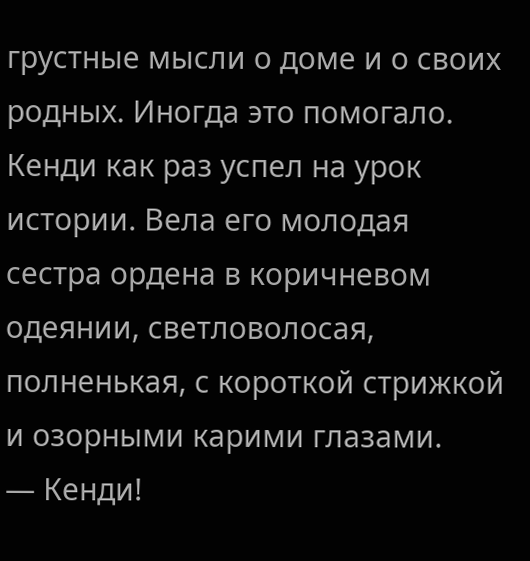грустные мысли о доме и о своих родных. Иногда это помогало.
Кенди как раз успел на урок истории. Вела его молодая сестра ордена в коричневом одеянии, светловолосая, полненькая, с короткой стрижкой и озорными карими глазами.
— Кенди!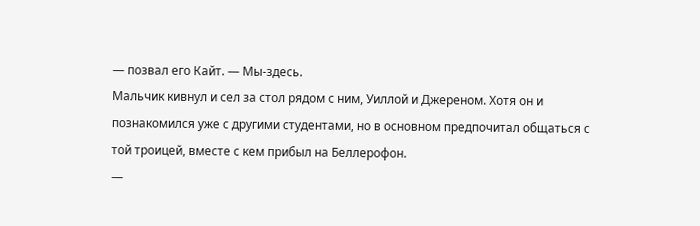— позвал его Кайт. — Мы-здесь.
Мальчик кивнул и сел за стол рядом с ним, Уиллой и Джереном. Хотя он и познакомился уже с другими студентами, но в основном предпочитал общаться с той троицей, вместе с кем прибыл на Беллерофон.
—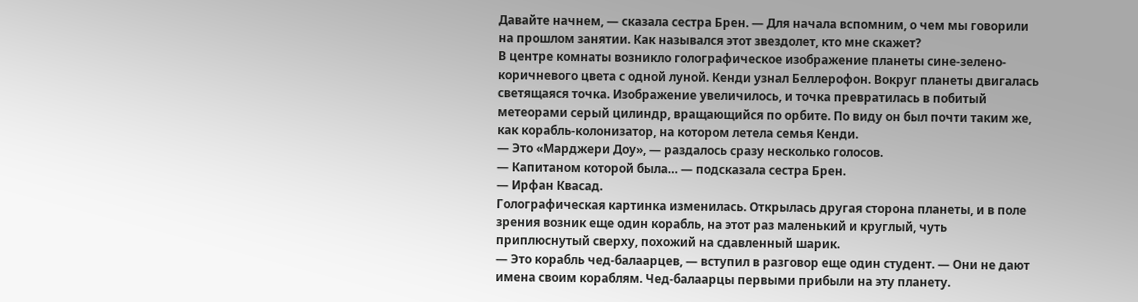Давайте начнем, — сказала сестра Брен. — Для начала вспомним, о чем мы говорили на прошлом занятии. Как назывался этот звездолет, кто мне скажет?
В центре комнаты возникло голографическое изображение планеты сине-зелено-коричневого цвета с одной луной. Кенди узнал Беллерофон. Вокруг планеты двигалась светящаяся точка. Изображение увеличилось, и точка превратилась в побитый метеорами серый цилиндр, вращающийся по орбите. По виду он был почти таким же, как корабль-колонизатор, на котором летела семья Кенди.
— Это «Марджери Доу», — раздалось сразу несколько голосов.
— Капитаном которой была… — подсказала сестра Брен.
— Ирфан Квасад.
Голографическая картинка изменилась. Открылась другая сторона планеты, и в поле зрения возник еще один корабль, на этот раз маленький и круглый, чуть приплюснутый сверху, похожий на сдавленный шарик.
— Это корабль чед-балаарцев, — вступил в разговор еще один студент. — Они не дают имена своим кораблям. Чед-балаарцы первыми прибыли на эту планету.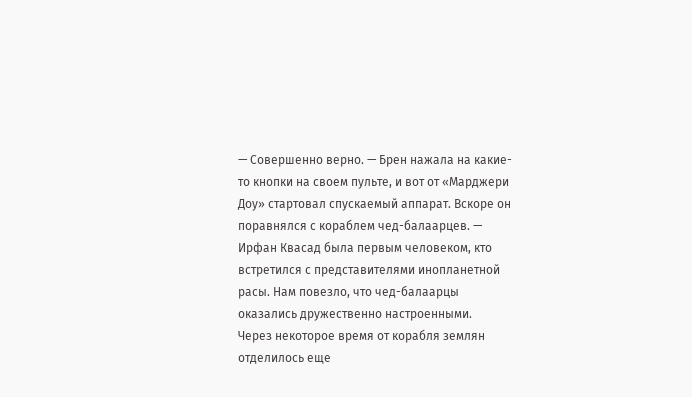— Совершенно верно. — Брен нажала на какие-то кнопки на своем пульте, и вот от «Марджери Доу» стартовал спускаемый аппарат. Вскоре он поравнялся с кораблем чед-балаарцев. — Ирфан Квасад была первым человеком, кто встретился с представителями инопланетной расы. Нам повезло, что чед-балаарцы оказались дружественно настроенными.
Через некоторое время от корабля землян отделилось еще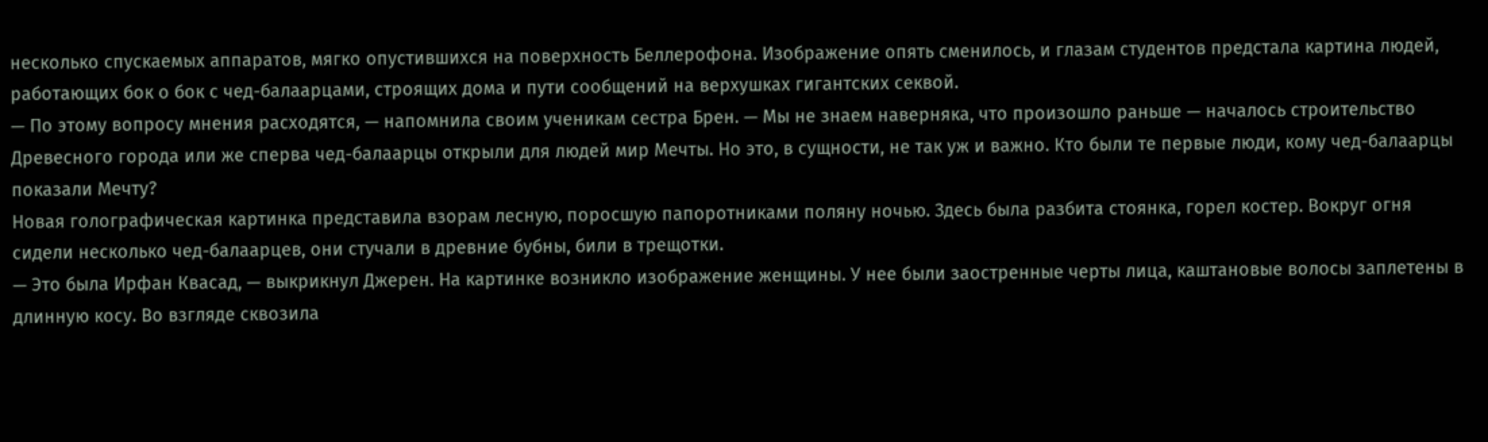несколько спускаемых аппаратов, мягко опустившихся на поверхность Беллерофона. Изображение опять сменилось, и глазам студентов предстала картина людей, работающих бок о бок с чед-балаарцами, строящих дома и пути сообщений на верхушках гигантских секвой.
— По этому вопросу мнения расходятся, — напомнила своим ученикам сестра Брен. — Мы не знаем наверняка, что произошло раньше — началось строительство Древесного города или же сперва чед-балаарцы открыли для людей мир Мечты. Но это, в сущности, не так уж и важно. Кто были те первые люди, кому чед-балаарцы показали Мечту?
Новая голографическая картинка представила взорам лесную, поросшую папоротниками поляну ночью. Здесь была разбита стоянка, горел костер. Вокруг огня сидели несколько чед-балаарцев, они стучали в древние бубны, били в трещотки.
— Это была Ирфан Квасад, — выкрикнул Джерен. На картинке возникло изображение женщины. У нее были заостренные черты лица, каштановые волосы заплетены в длинную косу. Во взгляде сквозила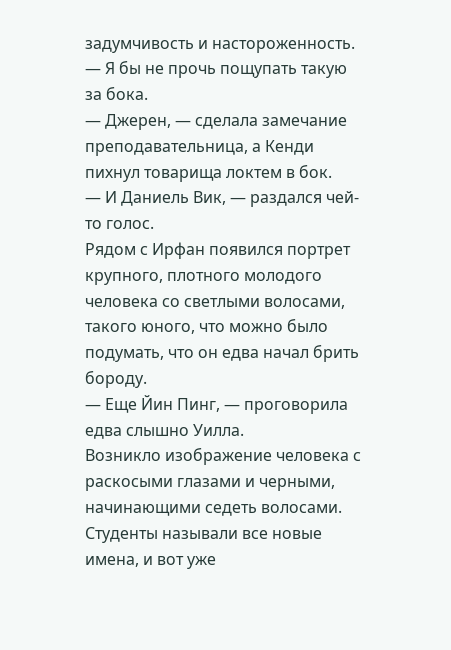задумчивость и настороженность. — Я бы не прочь пощупать такую за бока.
— Джерен, — сделала замечание преподавательница, а Кенди пихнул товарища локтем в бок.
— И Даниель Вик, — раздался чей-то голос.
Рядом с Ирфан появился портрет крупного, плотного молодого человека со светлыми волосами, такого юного, что можно было подумать, что он едва начал брить бороду.
— Еще Йин Пинг, — проговорила едва слышно Уилла.
Возникло изображение человека с раскосыми глазами и черными, начинающими седеть волосами. Студенты называли все новые имена, и вот уже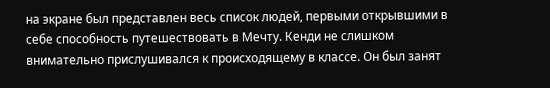на экране был представлен весь список людей, первыми открывшими в себе способность путешествовать в Мечту. Кенди не слишком внимательно прислушивался к происходящему в классе. Он был занят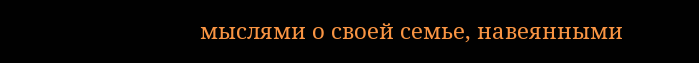мыслями о своей семье, навеянными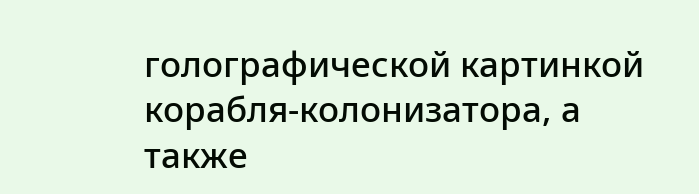голографической картинкой корабля-колонизатора, а также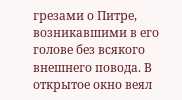грезами о Питре, возникавшими в его голове без всякого внешнего повода. В открытое окно веял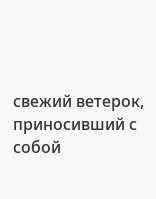свежий ветерок, приносивший с собой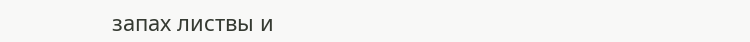запах листвы и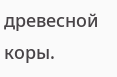древесной коры.